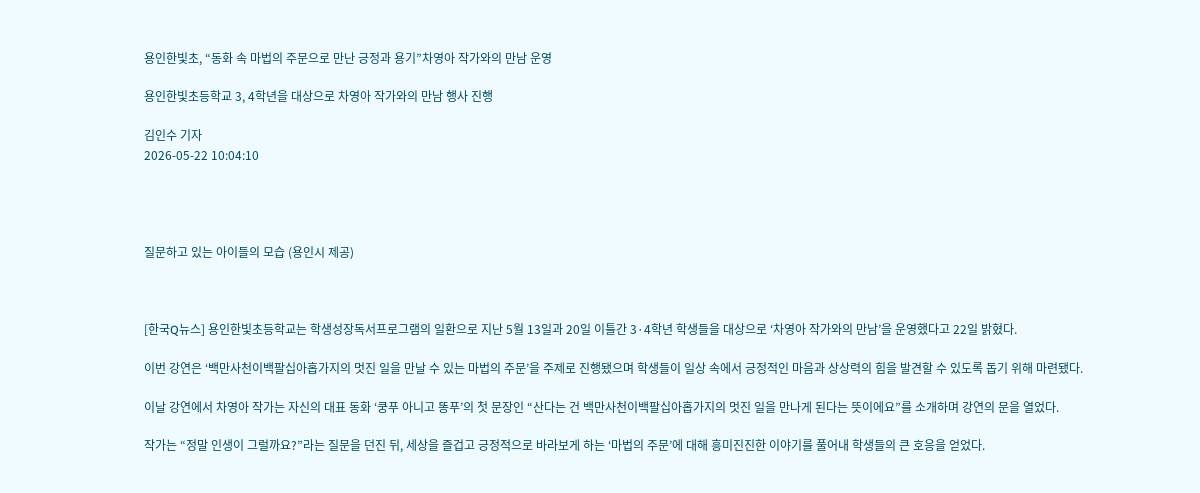용인한빛초, “동화 속 마법의 주문으로 만난 긍정과 용기”차영아 작가와의 만남 운영

용인한빛초등학교 3, 4학년을 대상으로 차영아 작가와의 만남 행사 진행

김인수 기자
2026-05-22 10:04:10




질문하고 있는 아이들의 모습 (용인시 제공)



[한국Q뉴스] 용인한빛초등학교는 학생성장독서프로그램의 일환으로 지난 5월 13일과 20일 이틀간 3·4학년 학생들을 대상으로 ‘차영아 작가와의 만남’을 운영했다고 22일 밝혔다.

이번 강연은 ‘백만사천이백팔십아홉가지의 멋진 일을 만날 수 있는 마법의 주문’을 주제로 진행됐으며 학생들이 일상 속에서 긍정적인 마음과 상상력의 힘을 발견할 수 있도록 돕기 위해 마련됐다.

이날 강연에서 차영아 작가는 자신의 대표 동화 ‘쿵푸 아니고 똥푸’의 첫 문장인 “산다는 건 백만사천이백팔십아홉가지의 멋진 일을 만나게 된다는 뜻이에요”를 소개하며 강연의 문을 열었다.

작가는 “정말 인생이 그럴까요?”라는 질문을 던진 뒤, 세상을 즐겁고 긍정적으로 바라보게 하는 ‘마법의 주문’에 대해 흥미진진한 이야기를 풀어내 학생들의 큰 호응을 얻었다.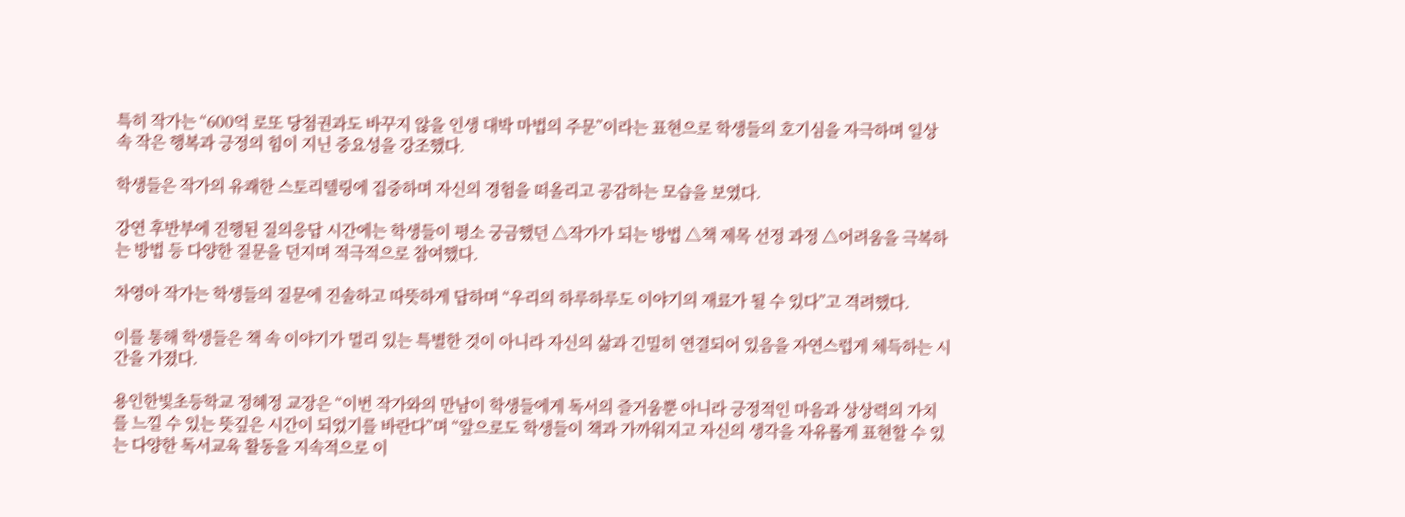특히 작가는 “600억 로또 당첨권과도 바꾸지 않을 인생 대박 마법의 주문”이라는 표현으로 학생들의 호기심을 자극하며 일상 속 작은 행복과 긍정의 힘이 지닌 중요성을 강조했다.

학생들은 작가의 유쾌한 스토리텔링에 집중하며 자신의 경험을 떠올리고 공감하는 모습을 보였다.

강연 후반부에 진행된 질의응답 시간에는 학생들이 평소 궁금했던 △작가가 되는 방법 △책 제목 선정 과정 △어려움을 극복하는 방법 등 다양한 질문을 던지며 적극적으로 참여했다.

차영아 작가는 학생들의 질문에 진솔하고 따뜻하게 답하며 “우리의 하루하루도 이야기의 재료가 될 수 있다”고 격려했다.

이를 통해 학생들은 책 속 이야기가 멀리 있는 특별한 것이 아니라 자신의 삶과 긴밀히 연결되어 있음을 자연스럽게 체득하는 시간을 가졌다.

용인한빛초등학교 정혜정 교장은 “이번 작가와의 만남이 학생들에게 독서의 즐거움뿐 아니라 긍정적인 마음과 상상력의 가치를 느낄 수 있는 뜻깊은 시간이 되었기를 바란다”며 “앞으로도 학생들이 책과 가까워지고 자신의 생각을 자유롭게 표현할 수 있는 다양한 독서교육 활동을 지속적으로 이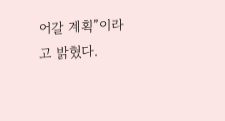어갈 계획”이라고 밝혔다.